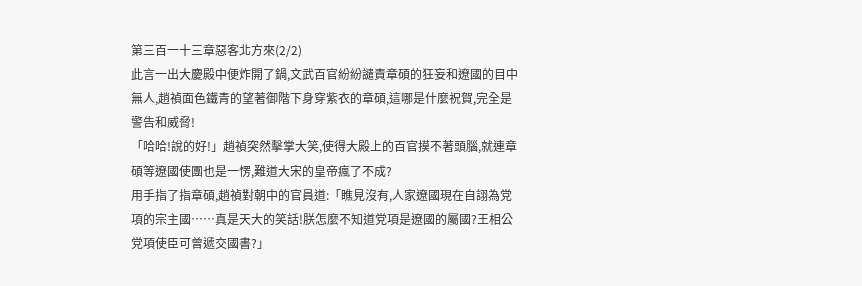第三百一十三章惡客北方來(2/2)
此言一出大慶殿中便炸開了鍋,文武百官紛紛譴責章碩的狂妄和遼國的目中無人,趙禎面色鐵青的望著御階下身穿紫衣的章碩,這哪是什麼祝賀,完全是警告和威脅!
「哈哈!說的好!」趙禎突然擊掌大笑,使得大殿上的百官摸不著頭腦,就連章碩等遼國使團也是一愣,難道大宋的皇帝瘋了不成?
用手指了指章碩,趙禎對朝中的官員道:「瞧見沒有,人家遼國現在自詡為党項的宗主國……真是天大的笑話!朕怎麼不知道党項是遼國的屬國?王相公党項使臣可曾遞交國書?」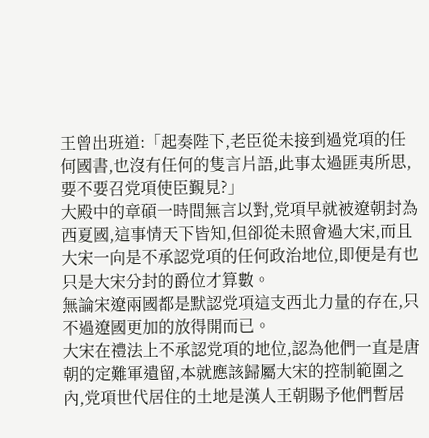王曾出班道:「起奏陛下,老臣從未接到過党項的任何國書,也沒有任何的隻言片語,此事太過匪夷所思,要不要召党項使臣覲見?」
大殿中的章碩一時間無言以對,党項早就被遼朝封為西夏國,這事情天下皆知,但卻從未照會過大宋,而且大宋一向是不承認党項的任何政治地位,即便是有也只是大宋分封的爵位才算數。
無論宋遼兩國都是默認党項這支西北力量的存在,只不過遼國更加的放得開而已。
大宋在禮法上不承認党項的地位,認為他們一直是唐朝的定難軍遺留,本就應該歸屬大宋的控制範圍之內,党項世代居住的土地是漢人王朝賜予他們暫居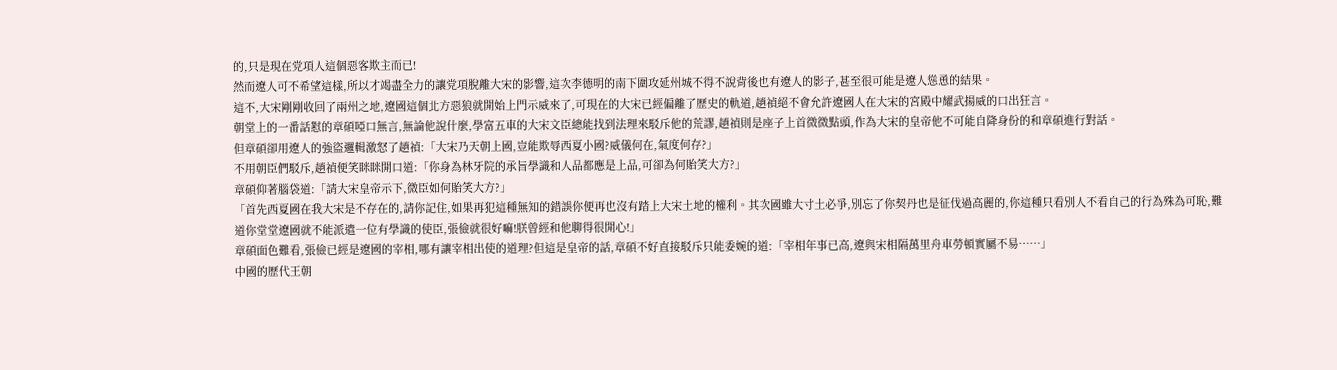的,只是現在党項人這個惡客欺主而已!
然而遼人可不希望這樣,所以才竭盡全力的讓党項脫離大宋的影響,這次李德明的南下圍攻延州城不得不說背後也有遼人的影子,甚至很可能是遼人慫恿的結果。
這不,大宋剛剛收回了兩州之地,遼國這個北方惡狼就開始上門示威來了,可現在的大宋已經偏離了歷史的軌道,趙禎絕不會允許遼國人在大宋的宮殿中耀武揚威的口出狂言。
朝堂上的一番話懟的章碩啞口無言,無論他說什麼,學富五車的大宋文臣總能找到法理來駁斥他的荒謬,趙禎則是座子上首微微點頭,作為大宋的皇帝他不可能自降身份的和章碩進行對話。
但章碩卻用遼人的強盜邏輯激怒了趙禎:「大宋乃天朝上國,豈能欺辱西夏小國?威儀何在,氣度何存?」
不用朝臣們駁斥,趙禎便笑眯眯開口道:「你身為林牙院的承旨學識和人品都應是上品,可卻為何貽笑大方?」
章碩仰著腦袋道:「請大宋皇帝示下,微臣如何貽笑大方?」
「首先西夏國在我大宋是不存在的,請你記住,如果再犯這種無知的錯誤你便再也沒有踏上大宋土地的權利。其次國雖大寸土必爭,別忘了你契丹也是征伐過高麗的,你這種只看別人不看自己的行為殊為可恥,難道你堂堂遼國就不能派遣一位有學識的使臣,張儉就很好嘛!朕曾經和他聊得很開心!」
章碩面色難看,張儉已經是遼國的宰相,哪有讓宰相出使的道理?但這是皇帝的話,章碩不好直接駁斥只能委婉的道:「宰相年事已高,遼與宋相隔萬里舟車勞頓實屬不易……」
中國的歷代王朝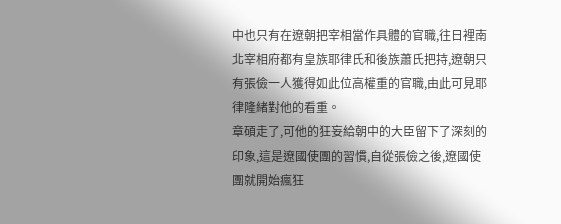中也只有在遼朝把宰相當作具體的官職,往日裡南北宰相府都有皇族耶律氏和後族蕭氏把持,遼朝只有張儉一人獲得如此位高權重的官職,由此可見耶律隆緒對他的看重。
章碩走了,可他的狂妄給朝中的大臣留下了深刻的印象,這是遼國使團的習慣,自從張儉之後,遼國使團就開始瘋狂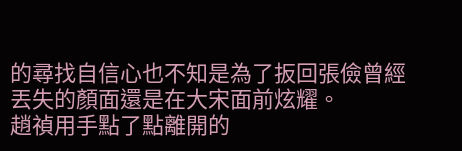的尋找自信心也不知是為了扳回張儉曾經丟失的顏面還是在大宋面前炫耀。
趙禎用手點了點離開的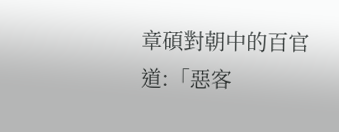章碩對朝中的百官道:「惡客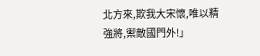北方來,欺我大宋懷,唯以精強將,禦敵國門外!」